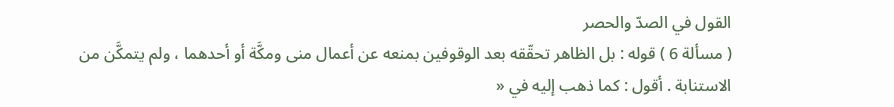القول في الصدّ والحصر
( مسألة 6 ) قوله : بل الظاهر تحقّقه بعد الوقوفين بمنعه عن أعمال منى ومكَّة أو أحدهما ، ولم يتمكَّن من الاستنابة . أقول : كما ذهب إليه في «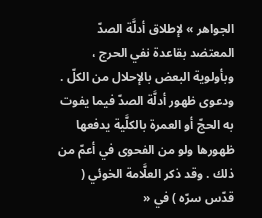الجواهر » لإطلاق أدلَّة الصدّ المعتضد بقاعدة نفي الحرج ، وبأولوية البعض بالإحلال من الكلّ . ودعوى ظهور أدلَّة الصدّ فيما يفوت به الحجّ أو العمرة بالكلَّية يدفعها ظهورها ولو من الفحوى في أعمّ من ذلك . وقد ذكر العلَّامة الخوئي ( قدّس سرّه ) في «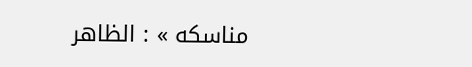مناسكه » : الظاهر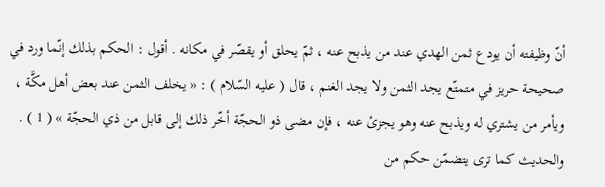أنّ وظيفته أن يودع ثمن الهدي عند من يذبح عنه ، ثمّ يحلق أو يقصّر في مكانه . أقول : الحكم بذلك إنّما ورد في صحيحة حريز في متمتّع يجد الثمن ولا يجد الغنم ، قال ( عليه السّلام ) : « يخلف الثمن عند بعض أهل مكَّة ، ويأمر من يشتري له ويذبح عنه وهو يجزئ عنه ، فإن مضى ذو الحجّة أخّر ذلك إلى قابل من ذي الحجّة » ( 1 ) . والحديث كما ترى يتضمّن حكم من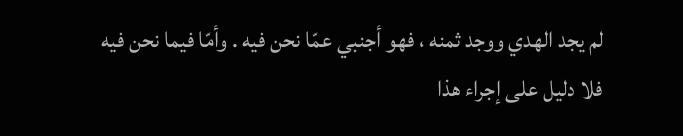لم يجد الهدي ووجد ثمنه ، فهو أجنبي عمّا نحن فيه . وأمّا فيما نحن فيه فلا دليل على إجراء هذا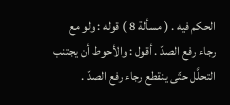الحكم فيه . ( مسألة 8 ) قوله : ولو مع رجاء رفع الصدّ . أقول : والأحوط أن يجتنب التحلَّل حتّى ينقطع رجاء رفع الصدّ .